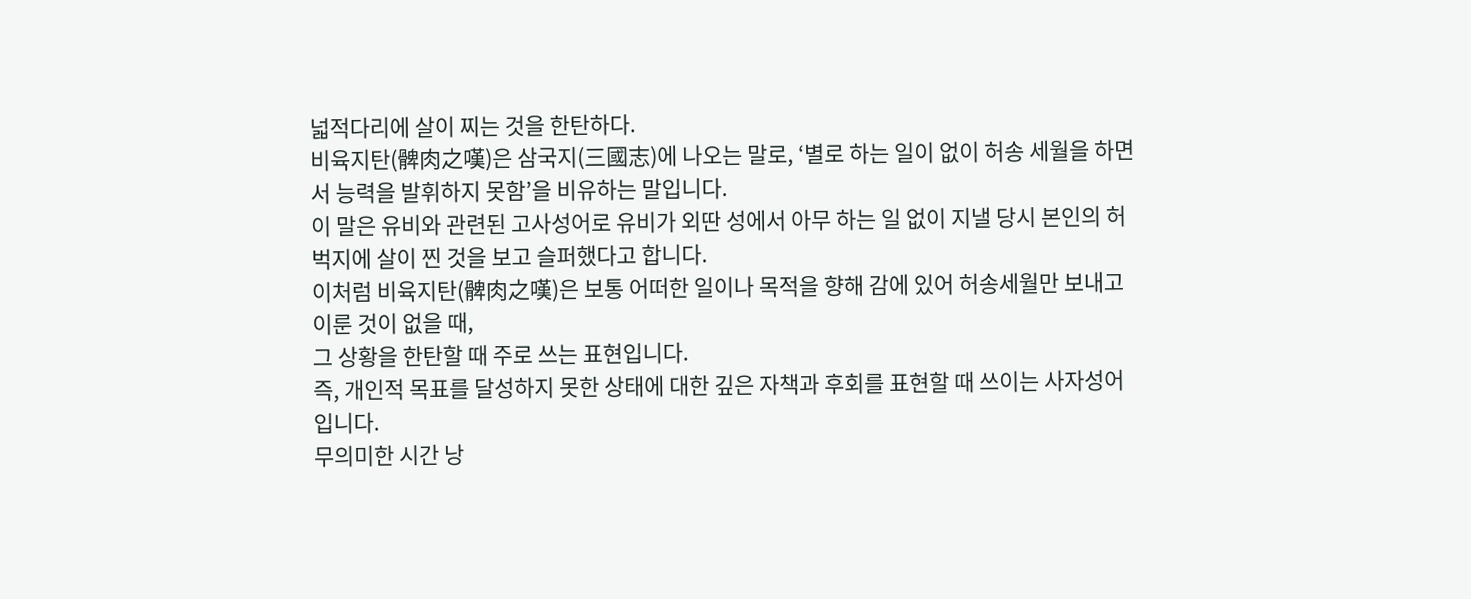넓적다리에 살이 찌는 것을 한탄하다.
비육지탄(髀肉之嘆)은 삼국지(三國志)에 나오는 말로, ‘별로 하는 일이 없이 허송 세월을 하면서 능력을 발휘하지 못함’을 비유하는 말입니다.
이 말은 유비와 관련된 고사성어로 유비가 외딴 성에서 아무 하는 일 없이 지낼 당시 본인의 허벅지에 살이 찐 것을 보고 슬퍼했다고 합니다.
이처럼 비육지탄(髀肉之嘆)은 보통 어떠한 일이나 목적을 향해 감에 있어 허송세월만 보내고 이룬 것이 없을 때,
그 상황을 한탄할 때 주로 쓰는 표현입니다.
즉, 개인적 목표를 달성하지 못한 상태에 대한 깊은 자책과 후회를 표현할 때 쓰이는 사자성어입니다.
무의미한 시간 낭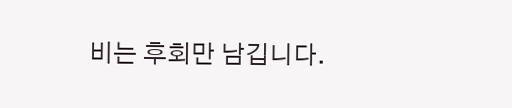비는 후회만 남깁니다.